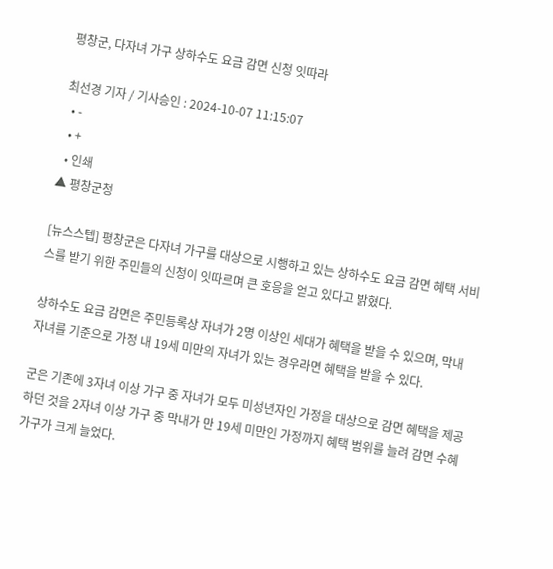평창군, 다자녀 가구 상하수도 요금 감면 신청 잇따라

최선경 기자 / 기사승인 : 2024-10-07 11:15:07
  • -
  • +
  • 인쇄
▲ 평창군청

[뉴스스텝] 평창군은 다자녀 가구를 대상으로 시행하고 있는 상하수도 요금 감면 혜택 서비스를 받기 위한 주민들의 신청이 잇따르며 큰 호응을 얻고 있다고 밝혔다.

상하수도 요금 감면은 주민등록상 자녀가 2명 이상인 세대가 혜택을 받을 수 있으며, 막내 자녀를 기준으로 가정 내 19세 미만의 자녀가 있는 경우라면 혜택을 받을 수 있다.

군은 기존에 3자녀 이상 가구 중 자녀가 모두 미성년자인 가정을 대상으로 감면 혜택을 제공하던 것을 2자녀 이상 가구 중 막내가 만 19세 미만인 가정까지 혜택 범위를 늘려 감면 수혜 가구가 크게 늘었다.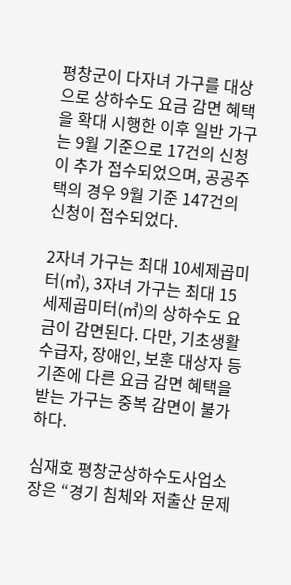평창군이 다자녀 가구를 대상으로 상하수도 요금 감면 혜택을 확대 시행한 이후 일반 가구는 9월 기준으로 17건의 신청이 추가 접수되었으며, 공공주택의 경우 9월 기준 147건의 신청이 접수되었다.

2자녀 가구는 최대 10세제곱미터(㎥), 3자녀 가구는 최대 15세제곱미터(㎥)의 상하수도 요금이 감면된다. 다만, 기초생활수급자, 장애인, 보훈 대상자 등 기존에 다른 요금 감면 혜택을 받는 가구는 중복 감면이 불가하다.

심재호 평창군상하수도사업소장은 “경기 침체와 저출산 문제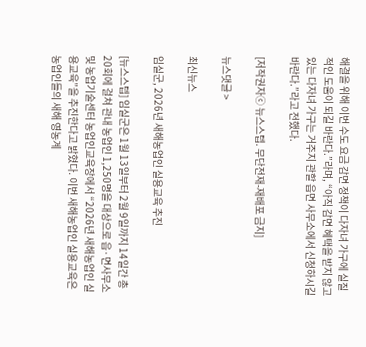해결을 위해 이번 수도 요금 감면 정책이 다자녀 가구에 실질적인 도움이 되길 바란다.”라며, “아직 감면 혜택을 받지 않고 있는 다자녀 가구는 거주지 관할 읍면 사무소에서 신청하시길 바란다.”라고 전했다.

[저작권자ⓒ 뉴스스텝. 무단전재-재배포 금지]

뉴스댓글 >

최신뉴스

임실군, 2026년 새해농업인 실용교육 추진

[뉴스스텝] 임실군은 1월 13일부터 2월 9일까지 14일간 총 20회에 걸쳐 관내 농업인 1,250명을 대상으로 읍·면사무소 및 농업기술센터 농업인교육장에서 “2026년 새해농업인 실용교육”을 추진한다고 밝혔다. 이번 새해농업인 실용교육은 농업인들의 새해 영농계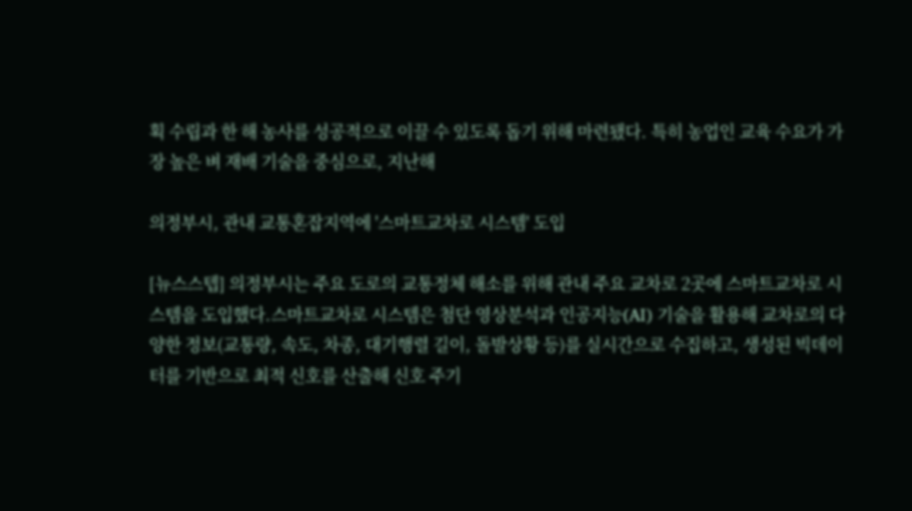획 수립과 한 해 농사를 성공적으로 이끌 수 있도록 돕기 위해 마련됐다. 특히 농업인 교육 수요가 가장 높은 벼 재배 기술을 중심으로, 지난해

의정부시, 관내 교통혼잡지역에 '스마트교차로 시스템' 도입

[뉴스스텝] 의정부시는 주요 도로의 교통정체 해소를 위해 관내 주요 교차로 2곳에 스마트교차로 시스템을 도입했다.스마트교차로 시스템은 첨단 영상분석과 인공지능(AI) 기술을 활용해 교차로의 다양한 정보(교통량, 속도, 차종, 대기행렬 길이, 돌발상황 등)를 실시간으로 수집하고, 생성된 빅데이터를 기반으로 최적 신호를 산출해 신호 주기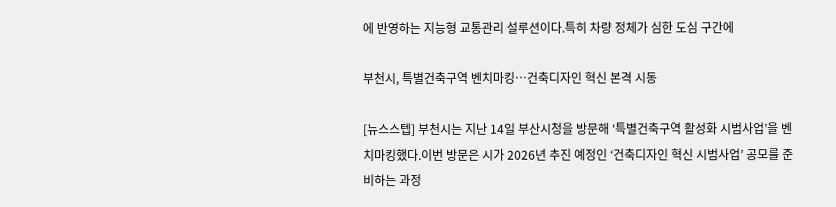에 반영하는 지능형 교통관리 설루션이다.특히 차량 정체가 심한 도심 구간에

부천시, 특별건축구역 벤치마킹…건축디자인 혁신 본격 시동

[뉴스스텝] 부천시는 지난 14일 부산시청을 방문해 ‘특별건축구역 활성화 시범사업’을 벤치마킹했다.이번 방문은 시가 2026년 추진 예정인 ‘건축디자인 혁신 시범사업’ 공모를 준비하는 과정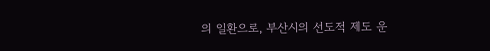의 일환으로, 부산시의 선도적 제도 운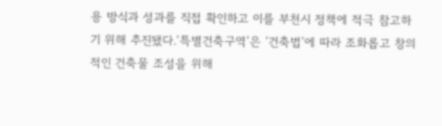용 방식과 성과를 직접 확인하고 이를 부천시 정책에 적극 참고하기 위해 추진됐다.‘특별건축구역’은 ‘건축법’에 따라 조화롭고 창의적인 건축물 조성을 위해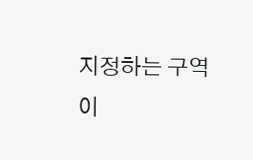지정하는 구역이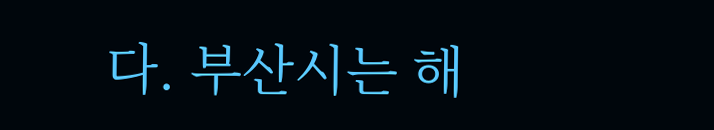다. 부산시는 해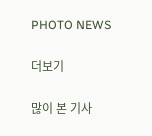PHOTO NEWS

더보기

많이 본 기사